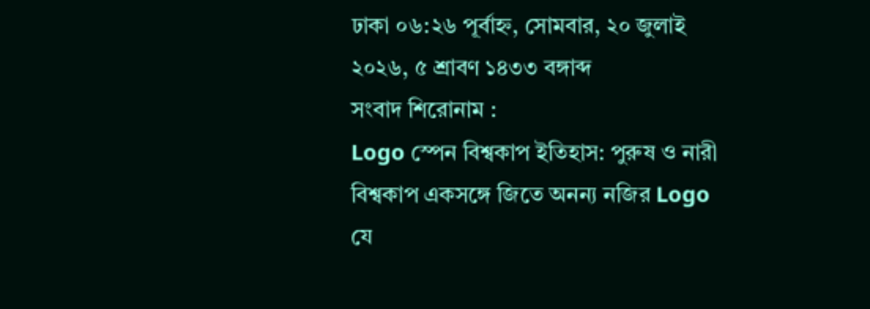ঢাকা ০৬:২৬ পূর্বাহ্ন, সোমবার, ২০ জুলাই ২০২৬, ৫ শ্রাবণ ১৪৩৩ বঙ্গাব্দ
সংবাদ শিরোনাম :
Logo স্পেন বিশ্বকাপ ইতিহাস: পুরুষ ও নারী বিশ্বকাপ একসঙ্গে জিতে অনন্য নজির Logo যে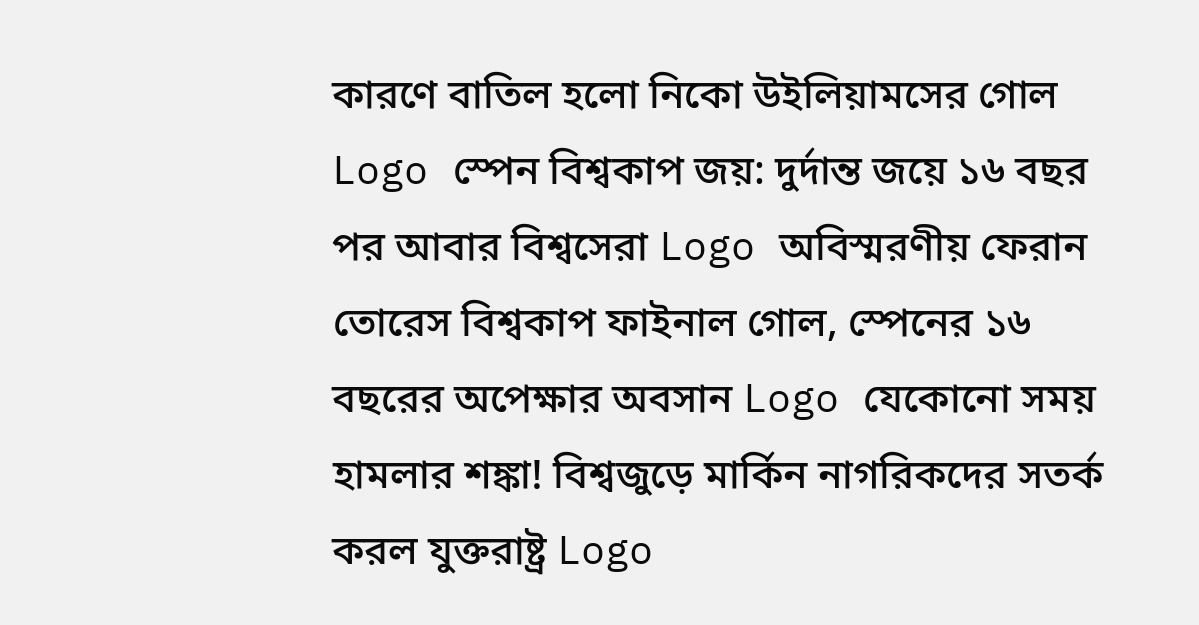কারণে বাতিল হলো নিকো উইলিয়ামসের গোল Logo স্পেন বিশ্বকাপ জয়: দুর্দান্ত জয়ে ১৬ বছর পর আবার বিশ্বসেরা Logo অবিস্মরণীয় ফেরান তোরেস বিশ্বকাপ ফাইনাল গোল, স্পেনের ১৬ বছরের অপেক্ষার অবসান Logo যেকোনো সময় হামলার শঙ্কা! বিশ্বজুড়ে মার্কিন নাগরিকদের সতর্ক করল যুক্তরাষ্ট্র Logo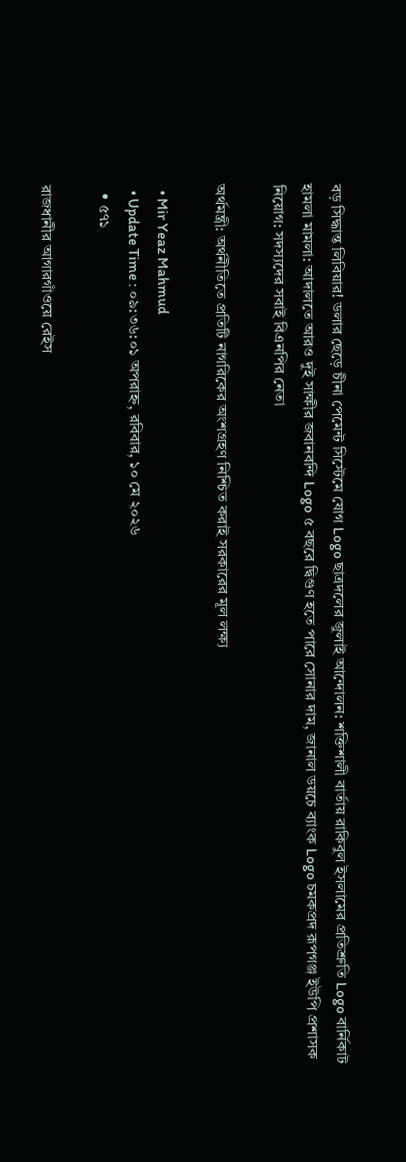বড় সিদ্ধান্ত লিবিয়ার! ডলার ছেড়ে চীনা পেমেন্ট সিস্টেমে যোগ Logo ছাত্রদলের জুলাই আন্দোলন: শক্তিশালী বার্তায় রাকিবুল ইসলামের প্রতিশ্রুতি Logo বার্নিকাট হামলা মামলা: আদালতে আরও দুই সাক্ষীর জবানবন্দি Logo ৫ বছরে দ্বিগুণ হতে পারে সোনার দাম, জানাল ডয়চে ব্যাংক Logo চমকপ্রদ রূপগঞ্জ ইউপি প্রশাসক নিয়োগ: সদস্যদের সবাই বিএনপির নেতা

অর্থমন্ত্রী: অর্থনীতিতে প্রতিটি নাগরিকের অংশগ্রহণ নিশ্চিত করাই সরকারের মূল লক্ষ্য

  • Mir Yeaz Mahmud
  • Update Time : ০৯:৩৬:০১ অপরাহ্ন, রবিবার, ১০ মে ২০২৬
  • ৫৭১

রাজধানীর আগারগাঁওয়ে রেইস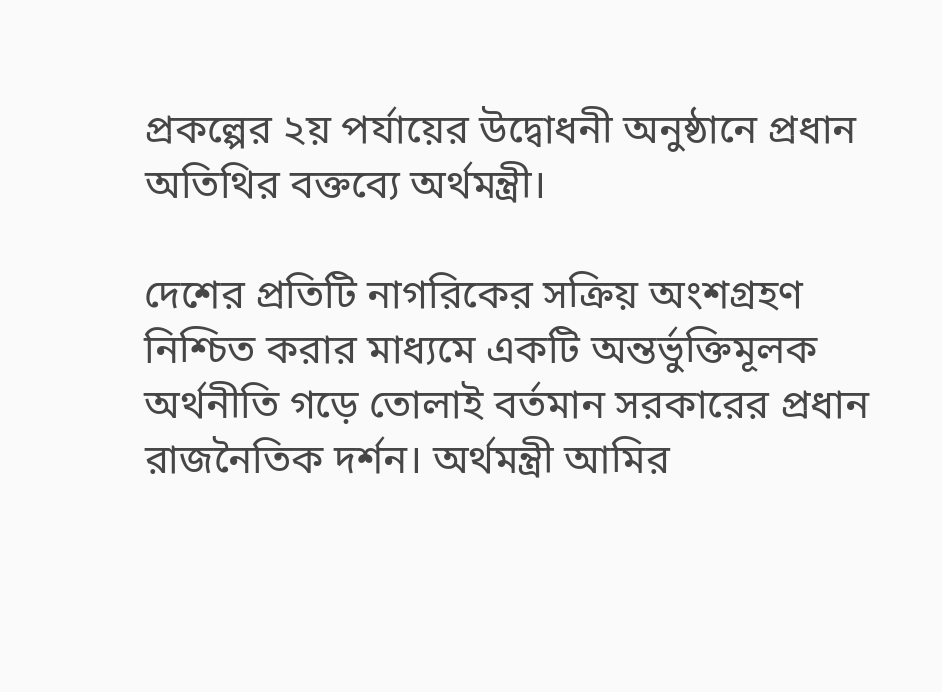প্রকল্পের ২য় পর্যায়ের উদ্বোধনী অনুষ্ঠানে প্রধান অতিথির বক্তব্যে অর্থমন্ত্রী।

দেশের প্রতিটি নাগরিকের সক্রিয় অংশগ্রহণ নিশ্চিত করার মাধ্যমে একটি অন্তর্ভুক্তিমূলক অর্থনীতি গড়ে তোলাই বর্তমান সরকারের প্রধান রাজনৈতিক দর্শন। অর্থমন্ত্রী আমির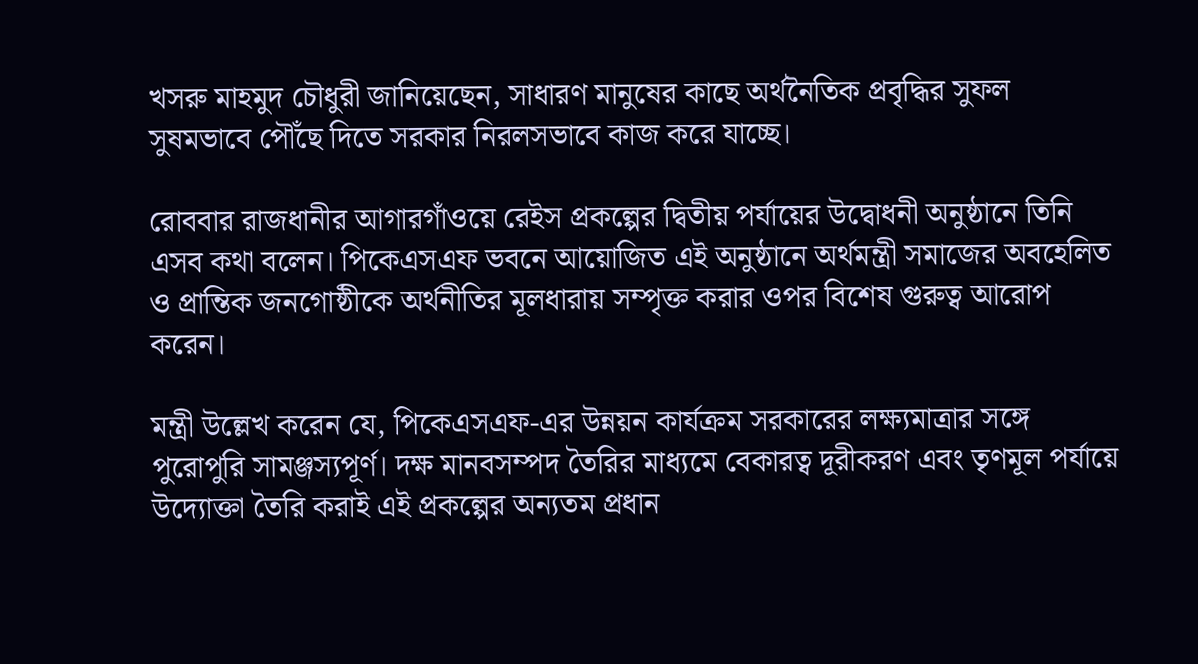খসরু মাহমুদ চৌধুরী জানিয়েছেন, সাধারণ মানুষের কাছে অর্থনৈতিক প্রবৃদ্ধির সুফল সুষমভাবে পৌঁছে দিতে সরকার নিরলসভাবে কাজ করে যাচ্ছে।

রোববার রাজধানীর আগারগাঁওয়ে রেইস প্রকল্পের দ্বিতীয় পর্যায়ের উদ্বোধনী অনুষ্ঠানে তিনি এসব কথা বলেন। পিকেএসএফ ভবনে আয়োজিত এই অনুষ্ঠানে অর্থমন্ত্রী সমাজের অবহেলিত ও প্রান্তিক জনগোষ্ঠীকে অর্থনীতির মূলধারায় সম্পৃক্ত করার ওপর বিশেষ গুরুত্ব আরোপ করেন।

মন্ত্রী উল্লেখ করেন যে, পিকেএসএফ-এর উন্নয়ন কার্যক্রম সরকারের লক্ষ্যমাত্রার সঙ্গে পুরোপুরি সামঞ্জস্যপূর্ণ। দক্ষ মানবসম্পদ তৈরির মাধ্যমে বেকারত্ব দূরীকরণ এবং তৃণমূল পর্যায়ে উদ্যোক্তা তৈরি করাই এই প্রকল্পের অন্যতম প্রধান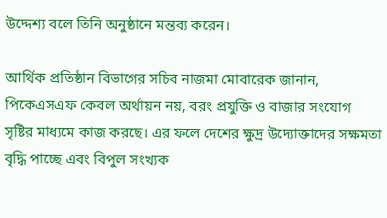উদ্দেশ্য বলে তিনি অনুষ্ঠানে মন্তব্য করেন।

আর্থিক প্রতিষ্ঠান বিভাগের সচিব নাজমা মোবারেক জানান, পিকেএসএফ কেবল অর্থায়ন নয়, বরং প্রযুক্তি ও বাজার সংযোগ সৃষ্টির মাধ্যমে কাজ করছে। এর ফলে দেশের ক্ষুদ্র উদ্যোক্তাদের সক্ষমতা বৃদ্ধি পাচ্ছে এবং বিপুল সংখ্যক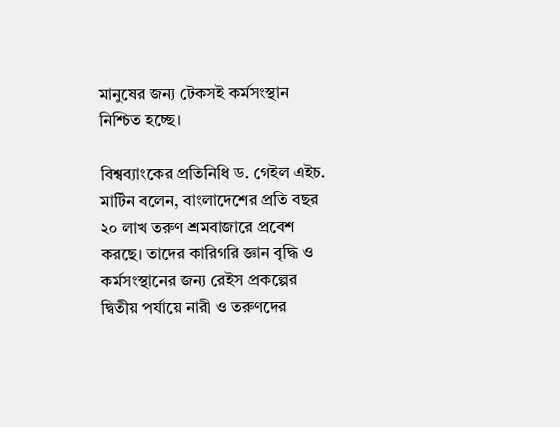মানুষের জন্য টেকসই কর্মসংস্থান নিশ্চিত হচ্ছে।

বিশ্বব্যাংকের প্রতিনিধি ড. গেইল এইচ. মার্টিন বলেন, বাংলাদেশের প্রতি বছর ২০ লাখ তরুণ শ্রমবাজারে প্রবেশ করছে। তাদের কারিগরি জ্ঞান বৃদ্ধি ও কর্মসংস্থানের জন্য রেইস প্রকল্পের দ্বিতীয় পর্যায়ে নারী ও তরুণদের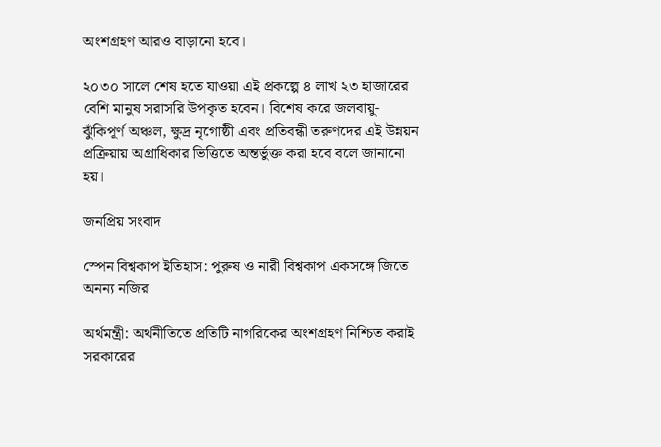অংশগ্রহণ আরও বাড়ানো হবে।

২০৩০ সালে শেষ হতে যাওয়া এই প্রকল্পে ৪ লাখ ২৩ হাজারের বেশি মানুষ সরাসরি উপকৃত হবেন। বিশেষ করে জলবায়ু-ঝুঁকিপূর্ণ অঞ্চল, ক্ষুদ্র নৃগোষ্ঠী এবং প্রতিবন্ধী তরুণদের এই উন্নয়ন প্রক্রিয়ায় অগ্রাধিকার ভিত্তিতে অন্তর্ভুক্ত করা হবে বলে জানানো হয়।

জনপ্রিয় সংবাদ

স্পেন বিশ্বকাপ ইতিহাস: পুরুষ ও নারী বিশ্বকাপ একসঙ্গে জিতে অনন্য নজির

অর্থমন্ত্রী: অর্থনীতিতে প্রতিটি নাগরিকের অংশগ্রহণ নিশ্চিত করাই সরকারের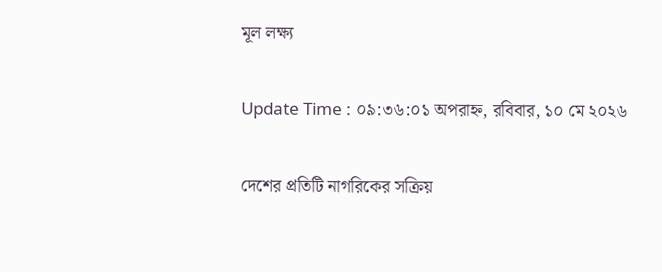মূল লক্ষ্য

Update Time : ০৯:৩৬:০১ অপরাহ্ন, রবিবার, ১০ মে ২০২৬

দেশের প্রতিটি নাগরিকের সক্রিয়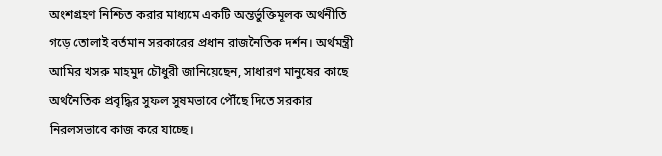অংশগ্রহণ নিশ্চিত করার মাধ্যমে একটি অন্তর্ভুক্তিমূলক অর্থনীতি গড়ে তোলাই বর্তমান সরকারের প্রধান রাজনৈতিক দর্শন। অর্থমন্ত্রী আমির খসরু মাহমুদ চৌধুরী জানিয়েছেন, সাধারণ মানুষের কাছে অর্থনৈতিক প্রবৃদ্ধির সুফল সুষমভাবে পৌঁছে দিতে সরকার নিরলসভাবে কাজ করে যাচ্ছে।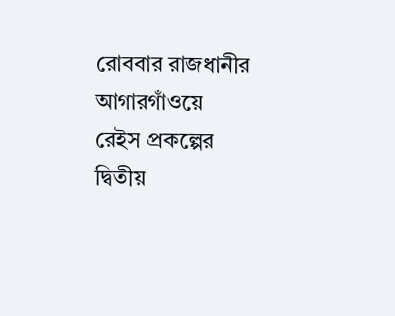রোববার রাজধানীর আগারগাঁওয়ে রেইস প্রকল্পের দ্বিতীয়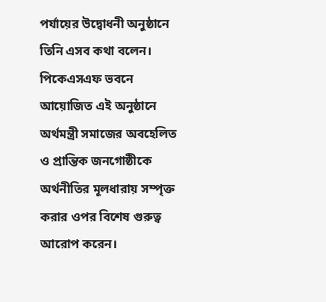পর্যায়ের উদ্বোধনী অনুষ্ঠানে তিনি এসব কথা বলেন। পিকেএসএফ ভবনে আয়োজিত এই অনুষ্ঠানে অর্থমন্ত্রী সমাজের অবহেলিত ও প্রান্তিক জনগোষ্ঠীকে অর্থনীতির মূলধারায় সম্পৃক্ত করার ওপর বিশেষ গুরুত্ব আরোপ করেন।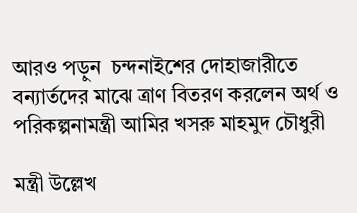আরও পড়ুন  চন্দনাইশের দোহাজারীতে বন্যার্তদের মাঝে ত্রাণ বিতরণ করলেন অর্থ ও পরিকল্পনামন্ত্রী আমির খসরু মাহমুদ চৌধুরী

মন্ত্রী উল্লেখ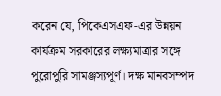করেন যে, পিকেএসএফ-এর উন্নয়ন কার্যক্রম সরকারের লক্ষ্যমাত্রার সঙ্গে পুরোপুরি সামঞ্জস্যপূর্ণ। দক্ষ মানবসম্পদ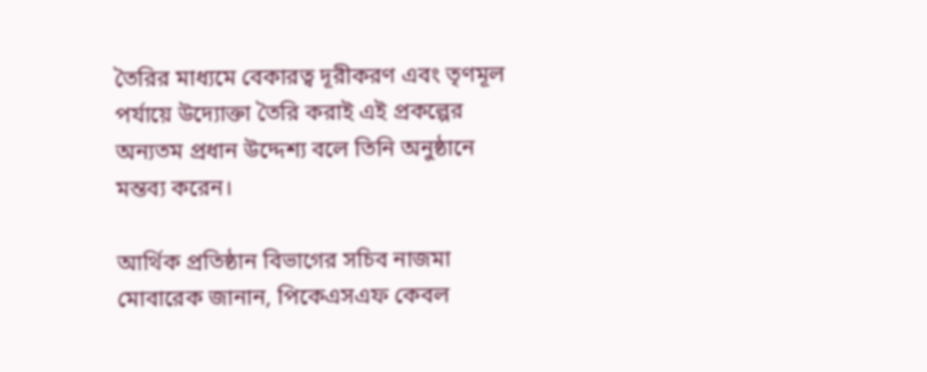তৈরির মাধ্যমে বেকারত্ব দূরীকরণ এবং তৃণমূল পর্যায়ে উদ্যোক্তা তৈরি করাই এই প্রকল্পের অন্যতম প্রধান উদ্দেশ্য বলে তিনি অনুষ্ঠানে মন্তব্য করেন।

আর্থিক প্রতিষ্ঠান বিভাগের সচিব নাজমা মোবারেক জানান, পিকেএসএফ কেবল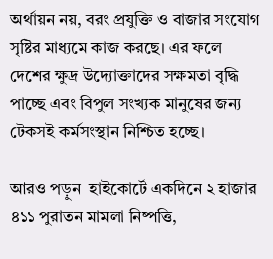অর্থায়ন নয়, বরং প্রযুক্তি ও বাজার সংযোগ সৃষ্টির মাধ্যমে কাজ করছে। এর ফলে দেশের ক্ষুদ্র উদ্যোক্তাদের সক্ষমতা বৃদ্ধি পাচ্ছে এবং বিপুল সংখ্যক মানুষের জন্য টেকসই কর্মসংস্থান নিশ্চিত হচ্ছে।

আরও পড়ুন  হাইকোর্টে একদিনে ২ হাজার ৪১১ পুরাতন মামলা নিষ্পত্তি,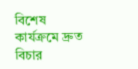বিশেষ কার্যক্রমে দ্রুত বিচার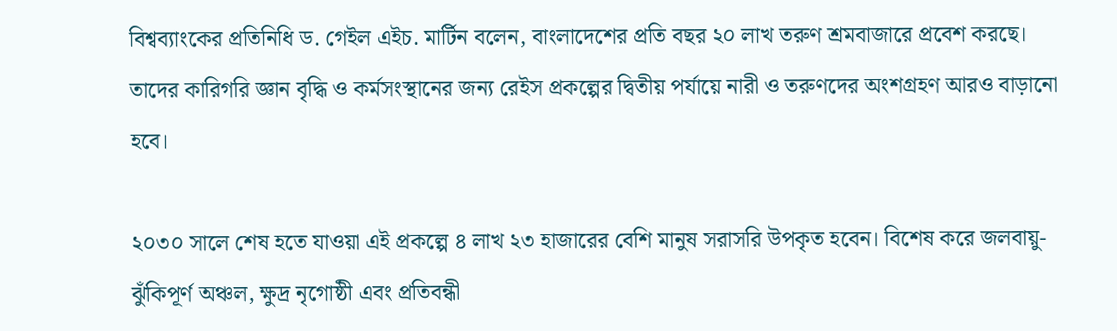বিশ্বব্যাংকের প্রতিনিধি ড. গেইল এইচ. মার্টিন বলেন, বাংলাদেশের প্রতি বছর ২০ লাখ তরুণ শ্রমবাজারে প্রবেশ করছে। তাদের কারিগরি জ্ঞান বৃদ্ধি ও কর্মসংস্থানের জন্য রেইস প্রকল্পের দ্বিতীয় পর্যায়ে নারী ও তরুণদের অংশগ্রহণ আরও বাড়ানো হবে।

২০৩০ সালে শেষ হতে যাওয়া এই প্রকল্পে ৪ লাখ ২৩ হাজারের বেশি মানুষ সরাসরি উপকৃত হবেন। বিশেষ করে জলবায়ু-ঝুঁকিপূর্ণ অঞ্চল, ক্ষুদ্র নৃগোষ্ঠী এবং প্রতিবন্ধী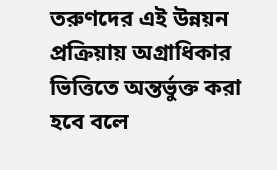তরুণদের এই উন্নয়ন প্রক্রিয়ায় অগ্রাধিকার ভিত্তিতে অন্তর্ভুক্ত করা হবে বলে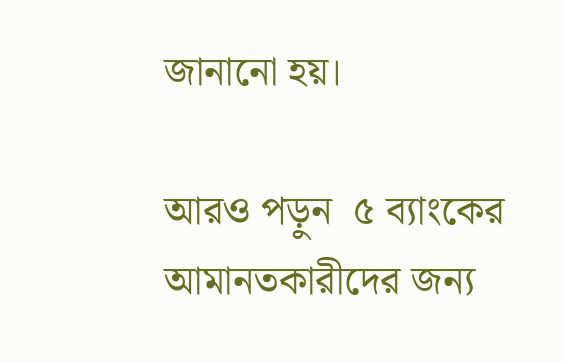জানানো হয়।

আরও পড়ুন  ৫ ব্যাংকের আমানতকারীদের জন্য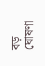বড় ঘোষণা